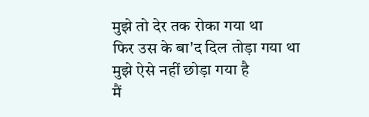मुझे तो देर तक रोका गया था
फिर उस के बा'द दिल तोड़ा गया था
मुझे ऐसे नहीं छोड़ा गया है
मैं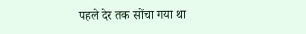पहले देर तक सोंचा गया था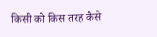किसी को किस तरह कैसे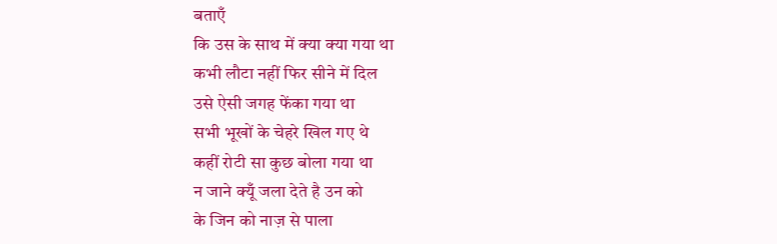बताएँ
कि उस के साथ में क्या क्या गया था
कभी लौटा नहीं फिर सीने में दिल
उसे ऐसी जगह फेंका गया था
सभी भूखों के चेहरे खिल गए थे
कहीं रोटी सा कुछ बोला गया था
न जाने क्यूँ जला देते है उन को
के जिन को नाज़ से पाला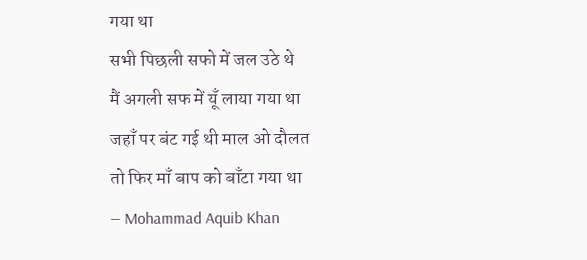गया था
सभी पिछली सफो में जल उठे थे
मैं अगली सफ में यूँ लाया गया था
जहाँ पर बंट गई थी माल ओ दौलत
तो फिर माँ बाप को बाँटा गया था
— Mohammad Aquib Khan